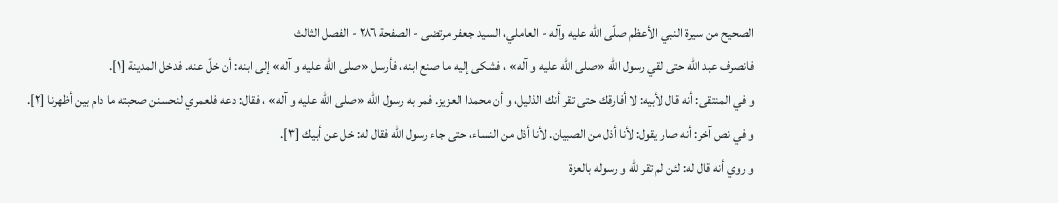الصحيح من سيرة النبي الأعظم صلّى الله عليه وآله - العاملي، السيد جعفر مرتضى - الصفحة ٢٨٦ - الفصل الثالث
فانصرف عبد اللّه حتى لقي رسول اللّه «صلى اللّه عليه و آله» ، فشكى إليه ما صنع ابنه، فأرسل «صلى اللّه عليه و آله» إلى ابنه: أن خلّ عنه. فدخل المدينة [١].
و في المنتقى: أنه قال لأبيه: لا أفارقك حتى تقر أنك الذليل، و أن محمدا العزيز. فمر به رسول اللّه «صلى اللّه عليه و آله» ، فقال: دعه فلعمري لنحسنن صحبته ما دام بين أظهرنا [٢].
و في نص آخر: أنه صار يقول: لأنا أذل من الصبيان. لأنا أذل من النساء، حتى جاء رسول اللّه فقال له: خل عن أبيك [٣].
و روي أنه قال له: لئن لم تقر للّه و رسوله بالعزة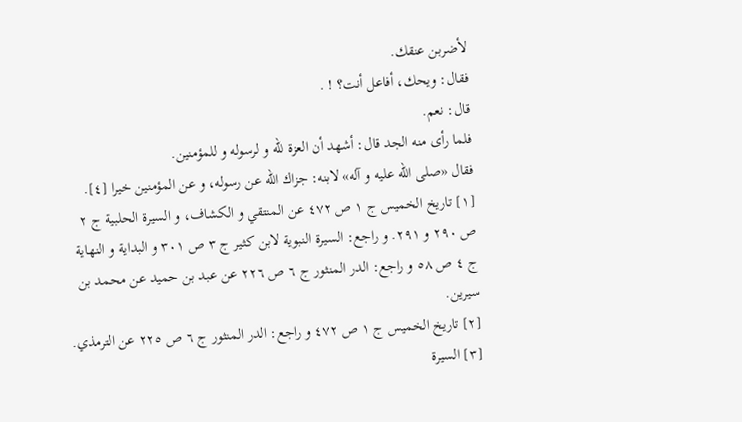لأضربن عنقك.
فقال: ويحك، أفاعل أنت؟ ! .
قال: نعم.
فلما رأى منه الجد قال: أشهد أن العزة للّه و لرسوله و للمؤمنين.
فقال «صلى اللّه عليه و آله» لابنه: جزاك اللّه عن رسوله، و عن المؤمنين خيرا [٤].
[١] تاريخ الخميس ج ١ ص ٤٧٢ عن المنتقي و الكشاف، و السيرة الحلبية ج ٢ ص ٢٩٠ و ٢٩١. و راجع: السيرة النبوية لابن كثير ج ٣ ص ٣٠١ و البداية و النهاية ج ٤ ص ٥٨ و راجع: الدر المنثور ج ٦ ص ٢٢٦ عن عبد بن حميد عن محمد بن سيرين.
[٢] تاريخ الخميس ج ١ ص ٤٧٢ و راجع: الدر المنثور ج ٦ ص ٢٢٥ عن الترمذي.
[٣] السيرة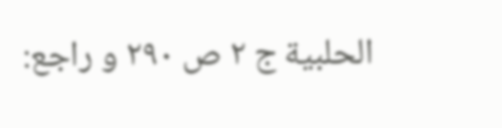الحلبية ج ٢ ص ٢٩٠ و راجع: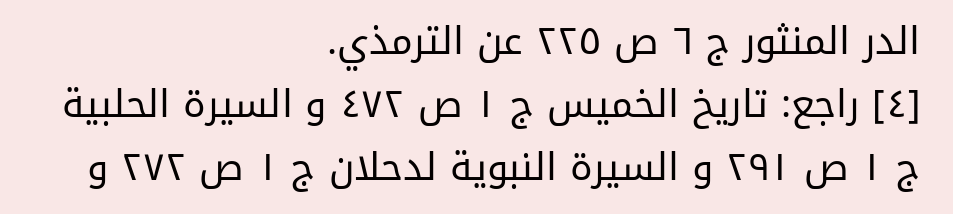الدر المنثور ج ٦ ص ٢٢٥ عن الترمذي.
[٤] راجع: تاريخ الخميس ج ١ ص ٤٧٢ و السيرة الحلبية ج ١ ص ٢٩١ و السيرة النبوية لدحلان ج ١ ص ٢٧٢ و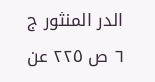الدر المنثور ج ٦ ص ٢٢٥ عن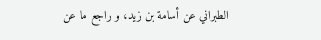الطبراني عن أسامة بن زيد، و راجع ما عن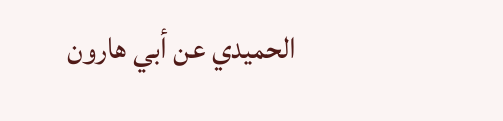الحميدي عن أبي هارون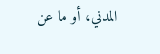المدني، أو ما عن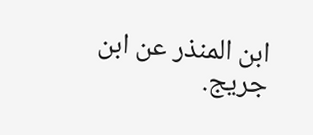ابن المنذر عن ابن جريج.